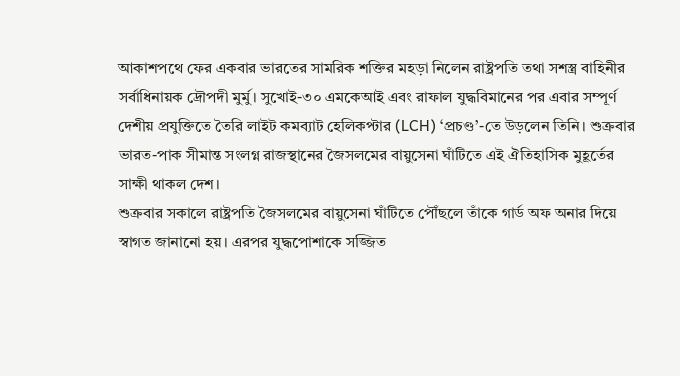আকাশপথে ফের একবার ভারতের সামরিক শক্তির মহড়া নিলেন রাষ্ট্রপতি তথা সশস্ত্র বাহিনীর সর্বাধিনায়ক দ্রৌপদী মুর্মু। সুখোই-৩০ এমকেআই এবং রাফাল যুদ্ধবিমানের পর এবার সম্পূর্ণ দেশীয় প্রযুক্তিতে তৈরি লাইট কমব্যাট হেলিকপ্টার (LCH) ‘প্রচণ্ড’-তে উড়লেন তিনি। শুক্রবার ভারত-পাক সীমান্ত সংলগ্ন রাজস্থানের জৈসলমের বায়ুসেনা ঘাঁটিতে এই ঐতিহাসিক মুহূর্তের সাক্ষী থাকল দেশ।
শুক্রবার সকালে রাষ্ট্রপতি জৈসলমের বায়ুসেনা ঘাঁটিতে পৌঁছলে তাঁকে গার্ড অফ অনার দিয়ে স্বাগত জানানো হয়। এরপর যুদ্ধপোশাকে সজ্জিত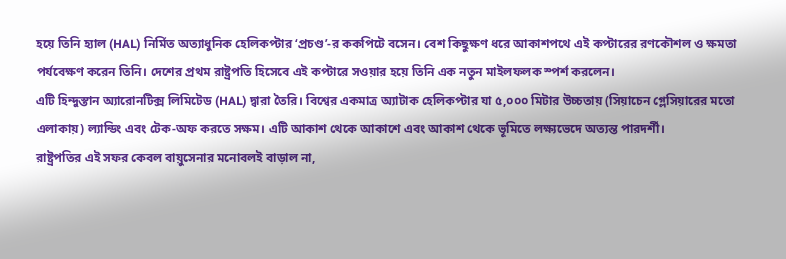হয়ে তিনি হ্যাল (HAL) নির্মিত অত্যাধুনিক হেলিকপ্টার ‘প্রচণ্ড’-র ককপিটে বসেন। বেশ কিছুক্ষণ ধরে আকাশপথে এই কপ্টারের রণকৌশল ও ক্ষমতা পর্যবেক্ষণ করেন তিনি। দেশের প্রথম রাষ্ট্রপতি হিসেবে এই কপ্টারে সওয়ার হয়ে তিনি এক নতুন মাইলফলক স্পর্শ করলেন।
এটি হিন্দুস্তান অ্যারোনটিক্স লিমিটেড (HAL) দ্বারা তৈরি। বিশ্বের একমাত্র অ্যাটাক হেলিকপ্টার যা ৫,০০০ মিটার উচ্চতায় (সিয়াচেন গ্লেসিয়ারের মতো এলাকায়) ল্যান্ডিং এবং টেক-অফ করতে সক্ষম। এটি আকাশ থেকে আকাশে এবং আকাশ থেকে ভূমিতে লক্ষ্যভেদে অত্যন্ত পারদর্শী।
রাষ্ট্রপতির এই সফর কেবল বায়ুসেনার মনোবলই বাড়াল না,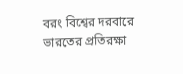বরং বিশ্বের দরবারে ভারতের প্রতিরক্ষা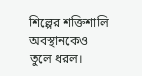শিল্পের শক্তিশালি অবস্থানকেও তুলে ধরল।